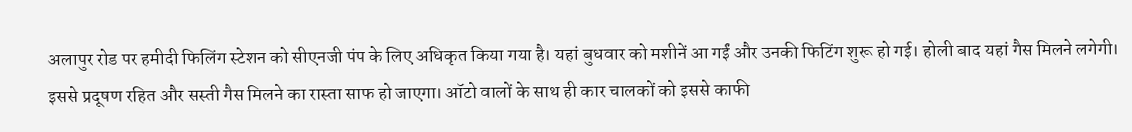अलापुर रोड पर हमीदी फिलिंग स्टेशन को सीएनजी पंप के लिए अधिकृत किया गया है। यहां बुधवार को मशीनें आ गईं और उनकी फिटिंग शुरू हो गई। होली बाद यहां गैस मिलने लगेगी। इससे प्रदूषण रहित और सस्ती गैस मिलने का रास्ता साफ हो जाएगा। ऑटो वालों के साथ ही कार चालकों को इससे काफी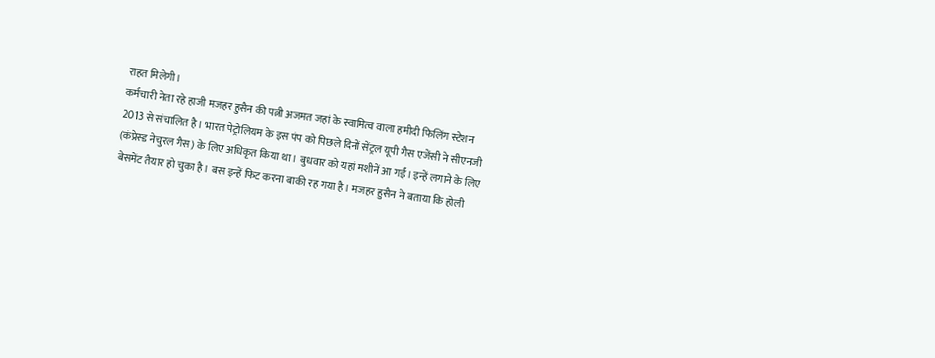राहत मिलेगी।
कर्मचारी नेता रहे हाजी मजहर हुसैन की पत्नी अजमत जहां के स्वामित्व वाला हमीदी फिलिंग स्टेशन 2013 से संचालित है। भारत पेट्रोलियम के इस पंप को पिछले दिनों सेंट्रल यूपी गैस एजेंसी ने सीएनजी (कंप्रेस्ड नेचुरल गैस) के लिए अधिकृत किया था। बुधवार को यहां मशीनें आ गईं। इन्हें लगाने के लिए बेसमेंट तैयार हो चुका है। बस इन्हें फिट करना बाकी रह गया है। मजहर हुसैन ने बताया कि होली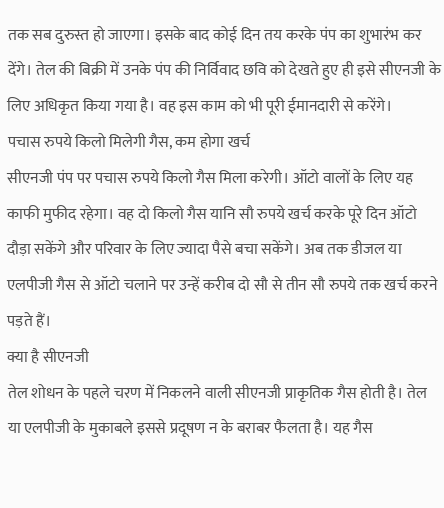तक सब दुरुस्त हो जाएगा। इसके बाद कोई दिन तय करके पंप का शुभारंभ कर देंगे। तेल की बिक्री में उनके पंप की निर्विवाद छवि को देखते हुए ही इसे सीएनजी के लिए अधिकृत किया गया है। वह इस काम को भी पूरी ईमानदारी से करेंगे।
पचास रुपये किलो मिलेगी गैस, कम होगा खर्च
सीएनजी पंप पर पचास रुपये किलो गैस मिला करेगी। ऑटो वालों के लिए यह काफी मुफीद रहेगा। वह दो किलो गैस यानि सौ रुपये खर्च करके पूरे दिन ऑटो दौड़ा सकेंगे और परिवार के लिए ज्यादा पैसे बचा सकेंगे। अब तक डीजल या एलपीजी गैस से ऑटो चलाने पर उन्हें करीब दो सौ से तीन सौ रुपये तक खर्च करने पड़ते हैं।
क्या है सीएनजी
तेल शोधन के पहले चरण में निकलने वाली सीएनजी प्राकृतिक गैस होती है। तेल या एलपीजी के मुकाबले इससे प्रदूषण न के बराबर फैलता है। यह गैस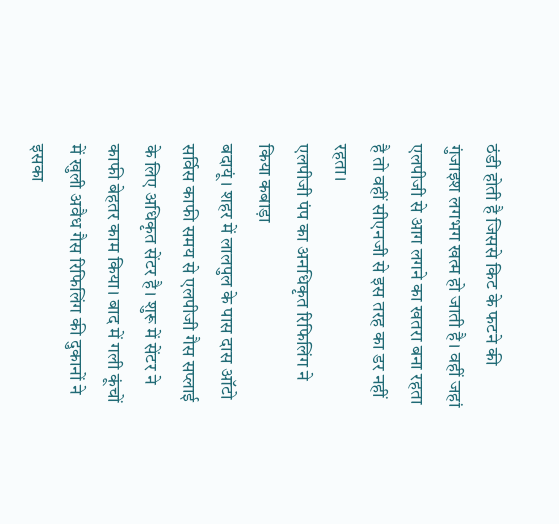ठंडी होती है जिससे किट के फटने की गुंजाइश लगभग खत्म हो जाती है। वहीं जहां एलपीजी से आग लगने का खतरा बना रहता है तो वहीं सीएनजी से इस तरह का डर नहीं रहता।
एलपीजी पंप का अनधिकृत रिफिलिंग ने किया कबाड़ा
बदायूं। शहर में लालपुल के पास दास ऑटो सर्विस काफी समय से एलपीजी गैस सप्लाई के लिए अधिकृत सेंटर है। शुरू में सेंटर ने काफी बेहतर काम किया। बाद में गली कूंचों में खुली अवैध गैस रिफिलिंग की दुकानों ने इसका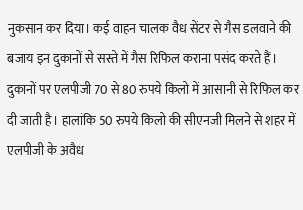नुकसान कर दिया। कई वाहन चालक वैध सेंटर से गैस डलवाने की बजाय इन दुकानों से सस्ते में गैस रिफिल कराना पसंद करते हैं। दुकानों पर एलपीजी 70 से 80 रुपये किलो में आसानी से रिफिल कर दी जाती है। हालांकि 50 रुपये किलो की सीएनजी मिलने से शहर में एलपीजी के अवैध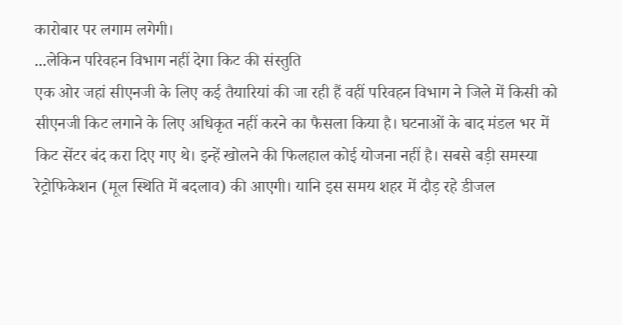कारोबार पर लगाम लगेगी।
...लेकिन परिवहन विभाग नहीं देगा किट की संस्तुति
एक ओर जहां सीएनजी के लिए कई तैयारियां की जा रही हैं वहीं परिवहन विभाग ने जिले में किसी को सीएनजी किट लगाने के लिए अधिकृत नहीं करने का फैसला किया है। घटनाओं के बाद मंडल भर में किट सेंटर बंद करा दिए गए थे। इन्हें खोलने की फिलहाल कोई योजना नहीं है। सबसे बड़ी समस्या रेट्रोफिकेशन (मूल स्थिति में बदलाव) की आएगी। यानि इस समय शहर में दौड़ रहे डीजल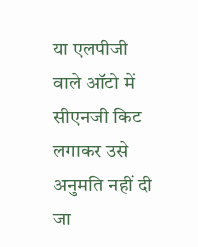या एलपीजी वाले ऑटो में सीएनजी किट लगाकर उसे अनुमति नहीं दी जा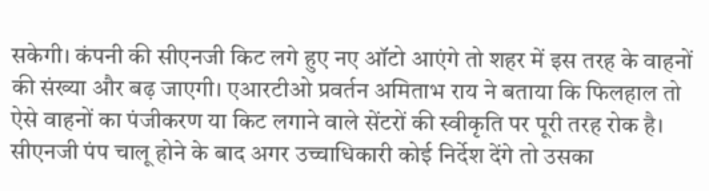सकेगी। कंपनी की सीएनजी किट लगे हुए नए ऑटो आएंगे तो शहर में इस तरह के वाहनों की संख्या और बढ़ जाएगी। एआरटीओ प्रवर्तन अमिताभ राय ने बताया कि फिलहाल तो ऐसे वाहनों का पंजीकरण या किट लगाने वाले सेंटरों की स्वीकृति पर पूरी तरह रोक है। सीएनजी पंप चालू होने के बाद अगर उच्चाधिकारी कोई निर्देश देंगे तो उसका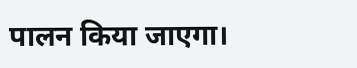पालन किया जाएगा।